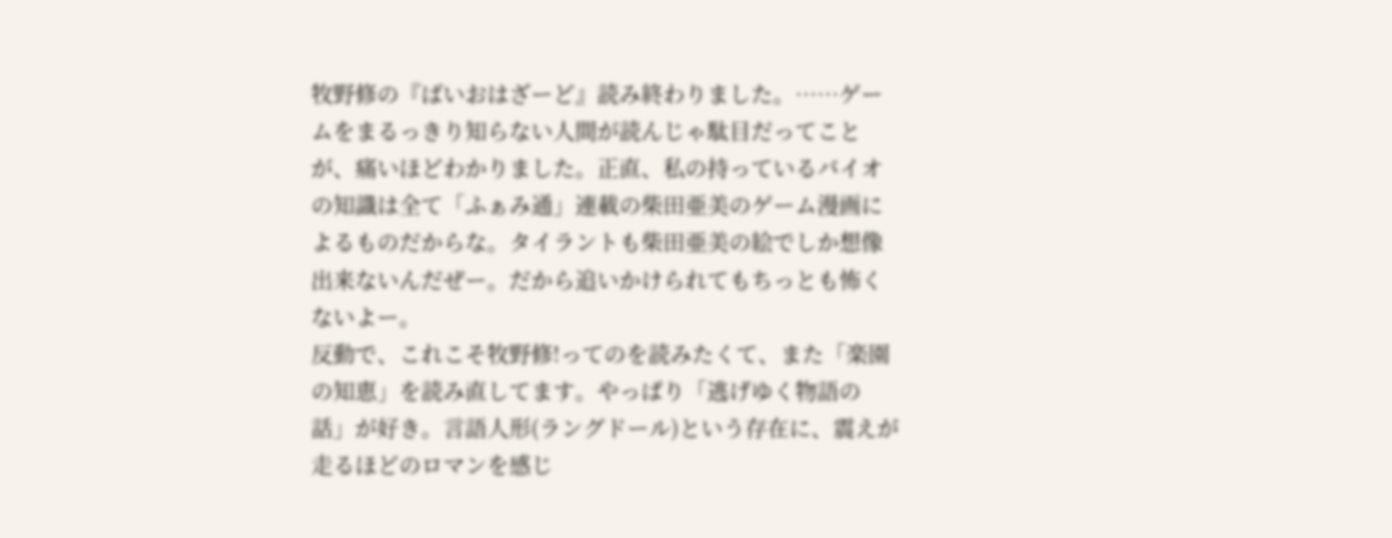牧野修の『ばいおはざーど』読み終わりました。……ゲームをまるっきり知らない人間が読んじゃ駄目だってことが、痛いほどわかりました。正直、私の持っているバイオの知識は全て「ふぁみ通」連載の柴田亜美のゲーム漫画によるものだからな。タイラントも柴田亜美の絵でしか想像出来ないんだぜー。だから追いかけられてもちっとも怖くないよー。
反動で、これこそ牧野修!ってのを読みたくて、また「楽園の知恵」を読み直してます。やっぱり「逃げゆく物語の話」が好き。言語人形(ラングドール)という存在に、震えが走るほどのロマンを感じ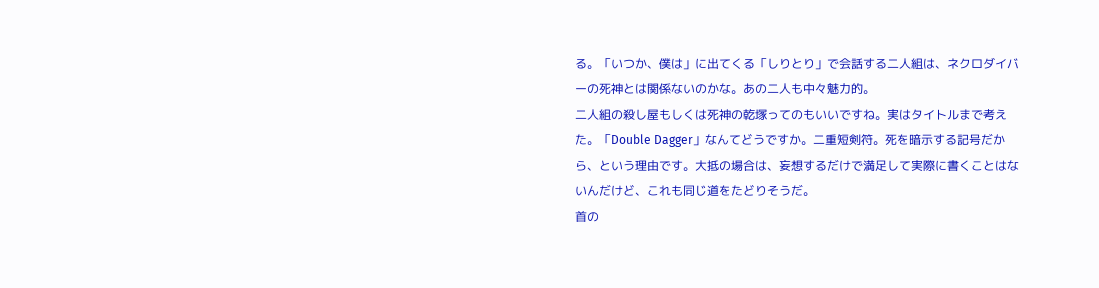る。「いつか、僕は」に出てくる「しりとり」で会話する二人組は、ネクロダイバーの死神とは関係ないのかな。あの二人も中々魅力的。
二人組の殺し屋もしくは死神の乾塚ってのもいいですね。実はタイトルまで考えた。「Double Dagger」なんてどうですか。二重短剣符。死を暗示する記号だから、という理由です。大抵の場合は、妄想するだけで満足して実際に書くことはないんだけど、これも同じ道をたどりそうだ。
首の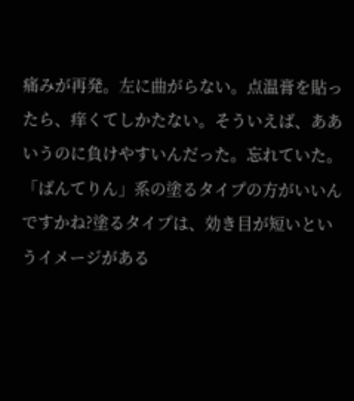痛みが再発。左に曲がらない。点温膏を貼ったら、痒くてしかたない。そういえば、ああいうのに負けやすいんだった。忘れていた。「ばんてりん」系の塗るタイプの方がいいんですかね?塗るタイプは、効き目が短いというイメージがある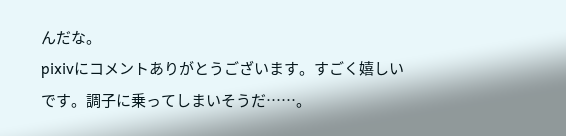んだな。
pixivにコメントありがとうございます。すごく嬉しいです。調子に乗ってしまいそうだ……。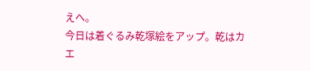えへ。
今日は着ぐるみ乾塚絵をアップ。乾はカエ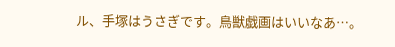ル、手塚はうさぎです。鳥獣戯画はいいなあ…。